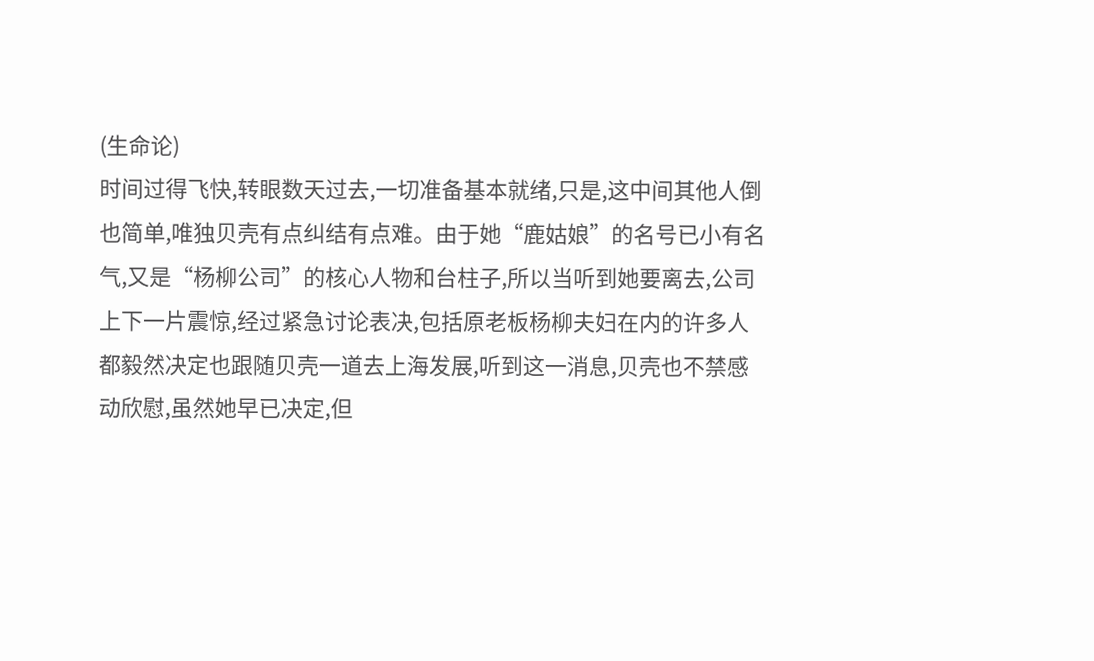(生命论)
时间过得飞快,转眼数天过去,一切准备基本就绪,只是,这中间其他人倒也简单,唯独贝壳有点纠结有点难。由于她“鹿姑娘”的名号已小有名气,又是“杨柳公司”的核心人物和台柱子,所以当听到她要离去,公司上下一片震惊,经过紧急讨论表决,包括原老板杨柳夫妇在内的许多人都毅然决定也跟随贝壳一道去上海发展,听到这一消息,贝壳也不禁感动欣慰,虽然她早已决定,但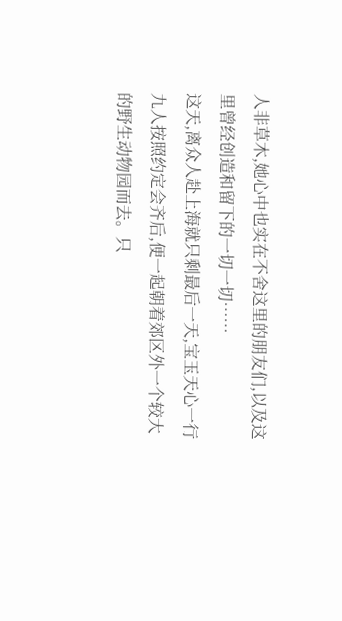人非草木,她心中也实在不舍这里的朋友们,以及这里曾经创造和留下的一切一切……
这天,离众人赴上海就只剩最后一天,宝玉天心一行九人按照约定会齐后,便一起朝着郊区外一个较大的野生动物园而去。只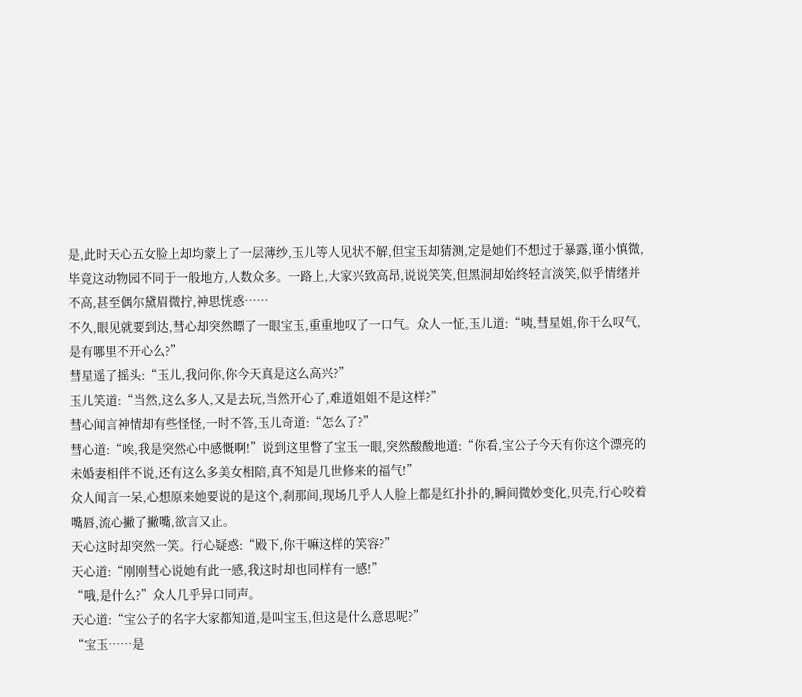是,此时天心五女脸上却均蒙上了一层薄纱,玉儿等人见状不解,但宝玉却猜测,定是她们不想过于暴露,谨小慎微,毕竟这动物园不同于一般地方,人数众多。一路上,大家兴致高昂,说说笑笑,但黑洞却始终轻言淡笑,似乎情绪并不高,甚至偶尔黛眉微拧,神思恍惑……
不久,眼见就要到达,彗心却突然瞟了一眼宝玉,重重地叹了一口气。众人一怔,玉儿道:“咦,彗星姐,你干么叹气,是有哪里不开心么?”
彗星遥了摇头:“玉儿,我问你,你今天真是这么高兴?”
玉儿笑道:“当然,这么多人,又是去玩,当然开心了,难道姐姐不是这样?”
彗心闻言神情却有些怪怪,一时不答,玉儿奇道:“怎么了?”
彗心道:“唉,我是突然心中感慨啊!”说到这里瞥了宝玉一眼,突然酸酸地道:“你看,宝公子今天有你这个漂亮的未婚妻相伴不说,还有这么多美女相陪,真不知是几世修来的福气!”
众人闻言一呆,心想原来她要说的是这个,刹那间,现场几乎人人脸上都是红扑扑的,瞬间微妙变化,贝壳,行心咬着嘴唇,流心撇了撇嘴,欲言又止。
天心这时却突然一笑。行心疑惑:“殿下,你干嘛这样的笑容?”
天心道:“刚刚彗心说她有此一感,我这时却也同样有一感!”
“哦,是什么?”众人几乎异口同声。
天心道:“宝公子的名字大家都知道,是叫宝玉,但这是什么意思呢?”
“宝玉……是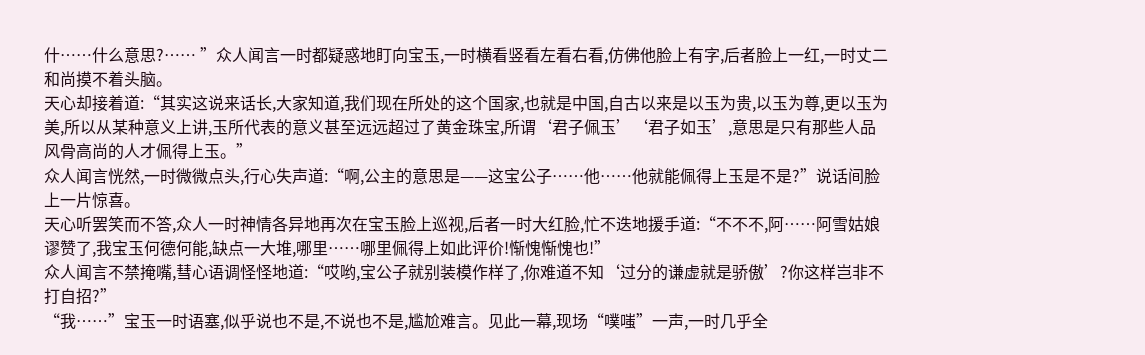什……什么意思?…… ”众人闻言一时都疑惑地盯向宝玉,一时横看竖看左看右看,仿佛他脸上有字,后者脸上一红,一时丈二和尚摸不着头脑。
天心却接着道:“其实这说来话长,大家知道,我们现在所处的这个国家,也就是中国,自古以来是以玉为贵,以玉为尊,更以玉为美,所以从某种意义上讲,玉所代表的意义甚至远远超过了黄金珠宝,所谓‘君子佩玉’‘君子如玉’,意思是只有那些人品风骨高尚的人才佩得上玉。”
众人闻言恍然,一时微微点头,行心失声道:“啊,公主的意思是——这宝公子……他……他就能佩得上玉是不是?”说话间脸上一片惊喜。
天心听罢笑而不答,众人一时神情各异地再次在宝玉脸上巡视,后者一时大红脸,忙不迭地援手道:“不不不,阿……阿雪姑娘谬赞了,我宝玉何德何能,缺点一大堆,哪里……哪里佩得上如此评价!惭愧惭愧也!”
众人闻言不禁掩嘴,彗心语调怪怪地道:“哎哟,宝公子就别装模作样了,你难道不知‘过分的谦虚就是骄傲’?你这样岂非不打自招?”
“我……”宝玉一时语塞,似乎说也不是,不说也不是,尴尬难言。见此一幕,现场“噗嗤”一声,一时几乎全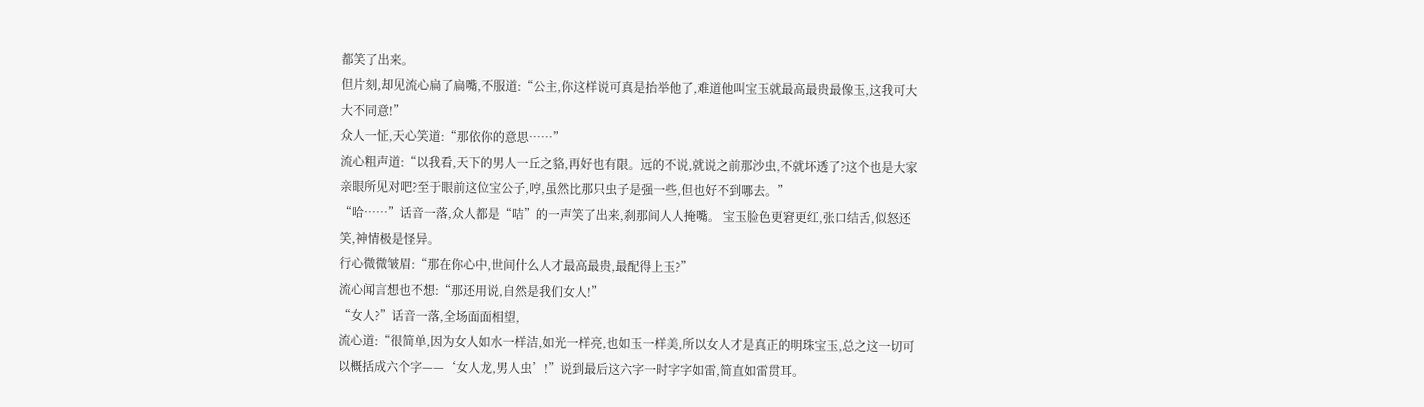都笑了出来。
但片刻,却见流心扁了扁嘴,不服道:“公主,你这样说可真是抬举他了,难道他叫宝玉就最高最贵最像玉,这我可大大不同意!”
众人一怔,天心笑道:“那依你的意思……”
流心粗声道:“以我看,天下的男人一丘之貉,再好也有限。远的不说,就说之前那沙虫,不就坏透了?这个也是大家亲眼所见对吧?至于眼前这位宝公子,哼,虽然比那只虫子是强一些,但也好不到哪去。”
“哈……”话音一落,众人都是“咭”的一声笑了出来,刹那间人人掩嘴。 宝玉脸色更窘更红,张口结舌,似怒还笑,神情极是怪异。
行心微微皱眉:“那在你心中,世间什么人才最高最贵,最配得上玉?”
流心闻言想也不想:“那还用说,自然是我们女人!”
“女人?”话音一落,全场面面相望,
流心道:“很简单,因为女人如水一样洁,如光一样亮,也如玉一样美,所以女人才是真正的明珠宝玉,总之这一切可以概括成六个字——‘女人龙,男人虫’!”说到最后这六字一时字字如雷,简直如雷贯耳。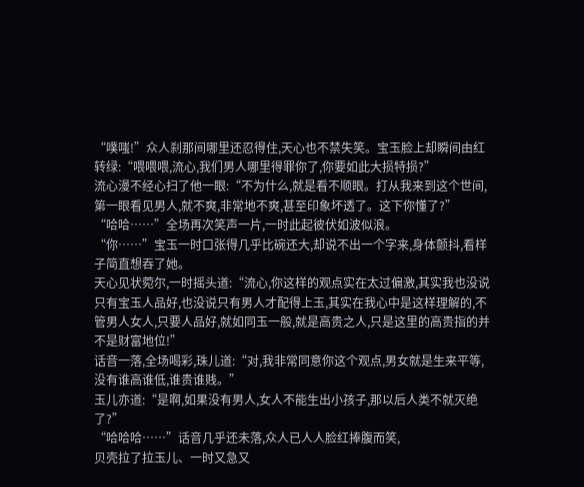“噗嗤!”众人刹那间哪里还忍得住,天心也不禁失笑。宝玉脸上却瞬间由红转绿:“喂喂喂,流心,我们男人哪里得罪你了,你要如此大损特损?”
流心漫不经心扫了他一眼:“不为什么,就是看不顺眼。打从我来到这个世间,第一眼看见男人,就不爽,非常地不爽,甚至印象坏透了。这下你懂了?”
“哈哈……”全场再次笑声一片,一时此起彼伏如波似浪。
“你……”宝玉一时口张得几乎比碗还大,却说不出一个字来,身体颤抖,看样子简直想吞了她。
天心见状菀尔,一时摇头道:“流心,你这样的观点实在太过偏激,其实我也没说只有宝玉人品好,也没说只有男人才配得上玉,其实在我心中是这样理解的,不管男人女人,只要人品好,就如同玉一般,就是高贵之人,只是这里的高贵指的并不是财富地位!”
话音一落,全场喝彩,珠儿道:“对,我非常同意你这个观点,男女就是生来平等,没有谁高谁低,谁贵谁贱。”
玉儿亦道:“是啊,如果没有男人,女人不能生出小孩子,那以后人类不就灭绝了?”
“哈哈哈……”话音几乎还未落,众人已人人脸红捧腹而笑,
贝壳拉了拉玉儿、一时又急又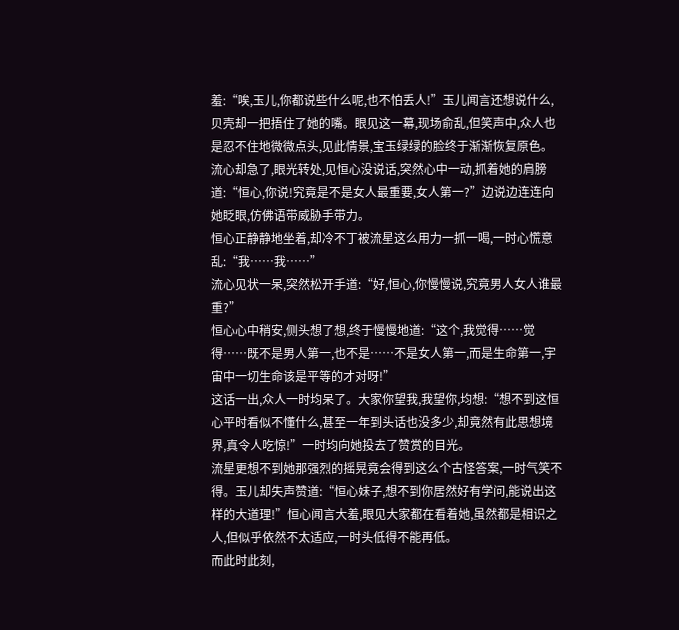羞:“唉,玉儿,你都说些什么呢,也不怕丢人!”玉儿闻言还想说什么,贝壳却一把捂住了她的嘴。眼见这一幕,现场俞乱,但笑声中,众人也是忍不住地微微点头,见此情景,宝玉绿绿的脸终于渐渐恢复原色。
流心却急了,眼光转处,见恒心没说话,突然心中一动,抓着她的肩膀道:“恒心,你说!究竟是不是女人最重要,女人第一?”边说边连连向她眨眼,仿佛语带威胁手带力。
恒心正静静地坐着,却冷不丁被流星这么用力一抓一喝,一时心慌意乱:“我……我……”
流心见状一呆,突然松开手道:“好,恒心,你慢慢说,究竟男人女人谁最重?”
恒心心中稍安,侧头想了想,终于慢慢地道:“这个,我觉得……觉得……既不是男人第一,也不是……不是女人第一,而是生命第一,宇宙中一切生命该是平等的才对呀!”
这话一出,众人一时均呆了。大家你望我,我望你,均想:“想不到这恒心平时看似不懂什么,甚至一年到头话也没多少,却竟然有此思想境界,真令人吃惊!”一时均向她投去了赞赏的目光。
流星更想不到她那强烈的摇晃竟会得到这么个古怪答案,一时气笑不得。玉儿却失声赞道:“恒心妹子,想不到你居然好有学问,能说出这样的大道理!”恒心闻言大羞,眼见大家都在看着她,虽然都是相识之人,但似乎依然不太适应,一时头低得不能再低。
而此时此刻,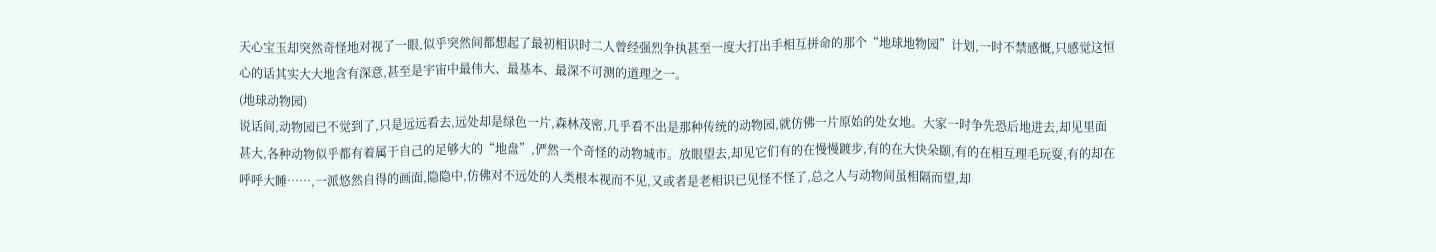天心宝玉却突然奇怪地对视了一眼,似乎突然间都想起了最初相识时二人曾经强烈争执甚至一度大打出手相互拼命的那个“地球地物园”计划,一时不禁感慨,只感觉这恒心的话其实大大地含有深意,甚至是宇宙中最伟大、最基本、最深不可测的道理之一。
(地球动物园)
说话间,动物园已不觉到了,只是远远看去,远处却是绿色一片,森林茂密,几乎看不出是那种传统的动物园,就仿佛一片原始的处女地。大家一时争先恐后地进去,却见里面甚大,各种动物似乎都有着属于自己的足够大的“地盘”,俨然一个奇怪的动物城市。放眼望去,却见它们有的在慢慢踱步,有的在大快朵颐,有的在相互理毛玩耍,有的却在呼呼大睡……,一派悠然自得的画面,隐隐中,仿佛对不远处的人类根本视而不见,又或者是老相识已见怪不怪了,总之人与动物间虽相隔而望,却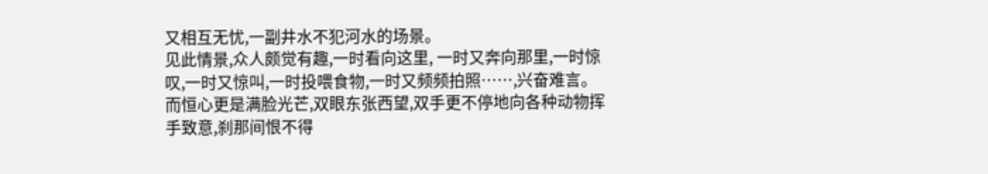又相互无忧,一副井水不犯河水的场景。
见此情景,众人颇觉有趣,一时看向这里, 一时又奔向那里,一时惊叹,一时又惊叫,一时投喂食物,一时又频频拍照……,兴奋难言。而恒心更是满脸光芒,双眼东张西望,双手更不停地向各种动物挥手致意,刹那间恨不得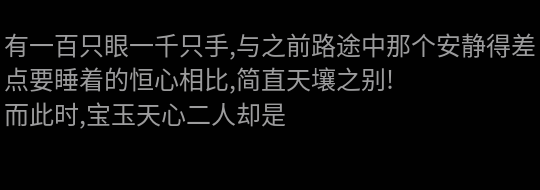有一百只眼一千只手,与之前路途中那个安静得差点要睡着的恒心相比,简直天壤之别!
而此时,宝玉天心二人却是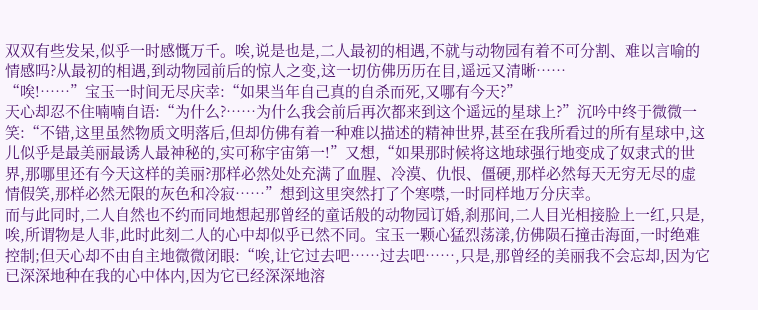双双有些发呆,似乎一时感慨万千。唉,说是也是,二人最初的相遇,不就与动物园有着不可分割、难以言喻的情感吗?从最初的相遇,到动物园前后的惊人之变,这一切仿佛历历在目,遥远又清晰……
“唉!……”宝玉一时间无尽庆幸:“如果当年自己真的自杀而死,又哪有今天?”
天心却忍不住喃喃自语:“为什么?……为什么我会前后再次都来到这个遥远的星球上?”沉吟中终于微微一笑:“不错,这里虽然物质文明落后,但却仿佛有着一种难以描述的精神世界,甚至在我所看过的所有星球中,这儿似乎是最美丽最诱人最神秘的,实可称宇宙第一!”又想,“如果那时候将这地球强行地变成了奴隶式的世界,那哪里还有今天这样的美丽?那样必然处处充满了血腥、冷漠、仇恨、僵硬,那样必然每天无穷无尽的虚情假笑,那样必然无限的灰色和冷寂……”想到这里突然打了个寒噤,一时同样地万分庆幸。
而与此同时,二人自然也不约而同地想起那曾经的童话般的动物园订婚,刹那间,二人目光相接脸上一红,只是,唉,所谓物是人非,此时此刻二人的心中却似乎已然不同。宝玉一颗心猛烈荡漾,仿佛陨石撞击海面,一时绝难控制;但天心却不由自主地微微闭眼:“唉,让它过去吧……过去吧……,只是,那曾经的美丽我不会忘却,因为它已深深地种在我的心中体内,因为它已经深深地溶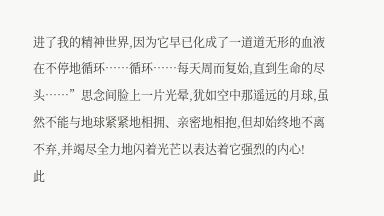进了我的精神世界,因为它早已化成了一道道无形的血液在不停地循环……循环……每天周而复始,直到生命的尽头……”思念间脸上一片光晕,犹如空中那遥远的月球,虽然不能与地球紧紧地相拥、亲密地相抱,但却始终地不离不弃,并竭尽全力地闪着光芒以表达着它强烈的内心!
此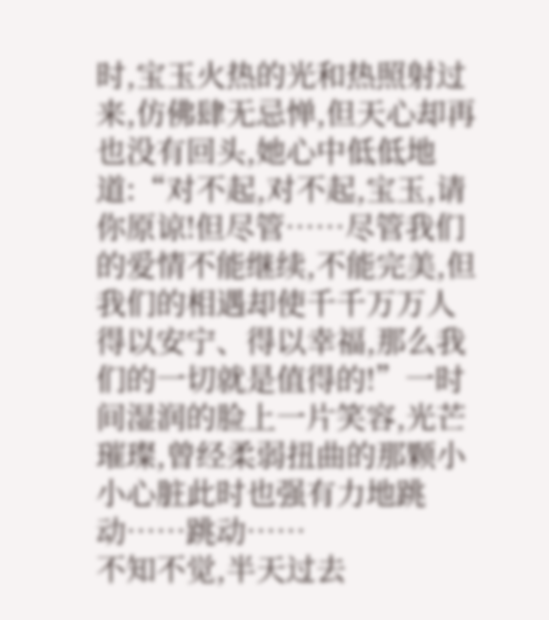时,宝玉火热的光和热照射过来,仿佛肆无忌惮,但天心却再也没有回头,她心中低低地道:“对不起,对不起,宝玉,请你原谅!但尽管……尽管我们的爱情不能继续,不能完美,但我们的相遇却使千千万万人得以安宁、得以幸福,那么我们的一切就是值得的!”一时间湿润的脸上一片笑容,光芒璀璨,曾经柔弱扭曲的那颗小小心脏此时也强有力地跳动……跳动……
不知不觉,半天过去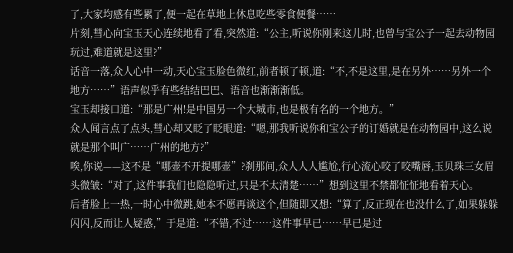了,大家均感有些累了,便一起在草地上休息吃些零食便餐……
片刻,彗心向宝玉天心连续地看了看,突然道:“公主,听说你刚来这儿时,也曾与宝公子一起去动物园玩过,难道就是这里?”
话音一落,众人心中一动,天心宝玉脸色微红,前者顿了顿,道:“不,不是这里,是在另外……另外一个地方……”语声似乎有些结结巴巴、语音也渐渐渐低。
宝玉却接口道:“那是广州!是中国另一个大城市,也是极有名的一个地方。”
众人闻言点了点头,彗心却又眨了眨眼道:“嗯,那我听说你和宝公子的订婚就是在动物园中,这么说就是那个叫广……广州的地方?”
唉,你说——这不是“哪壶不开提哪壶”?刹那间,众人人人尴尬,行心流心咬了咬嘴唇,玉贝珠三女眉头微皱:“对了,这件事我们也隐隐听过,只是不太清楚……”想到这里不禁都怔怔地看着天心。
后者脸上一热,一时心中微跳,她本不愿再谈这个,但随即又想:“算了,反正现在也没什么了,如果躲躲闪闪,反而让人疑惑,”于是道:“不错,不过……这件事早已……早已是过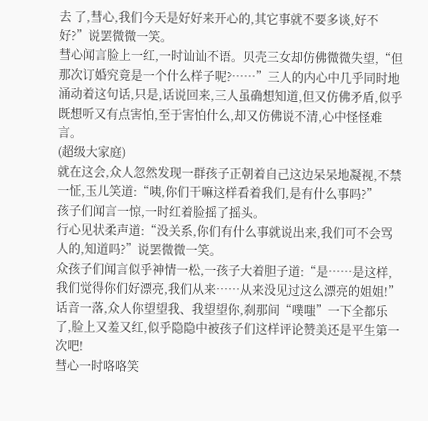去 了,彗心,我们今天是好好来开心的,其它事就不要多谈,好不好?”说罢微微一笑。
彗心闻言脸上一红,一时讪讪不语。贝壳三女却仿佛微微失望,“但那次订婚究竟是一个什么样子呢?……”三人的内心中几乎同时地涌动着这句话,只是,话说回来,三人虽确想知道,但又仿佛矛盾,似乎既想听又有点害怕,至于害怕什么,却又仿佛说不清,心中怪怪难言。
(超级大家庭)
就在这会,众人忽然发现一群孩子正朝着自己这边呆呆地凝视,不禁一怔,玉儿笑道:“咦,你们干嘛这样看着我们,是有什么事吗?”
孩子们闻言一惊,一时红着脸摇了摇头。
行心见状柔声道:“没关系,你们有什么事就说出来,我们可不会骂人的,知道吗?”说罢微微一笑。
众孩子们闻言似乎神情一松,一孩子大着胆子道:“是……是这样,我们觉得你们好漂亮,我们从来……从来没见过这么漂亮的姐姐!”
话音一落,众人你望望我、我望望你,刹那间“噗嗤”一下全都乐了,脸上又羞又红,似乎隐隐中被孩子们这样评论赞美还是平生第一次吧!
彗心一时咯咯笑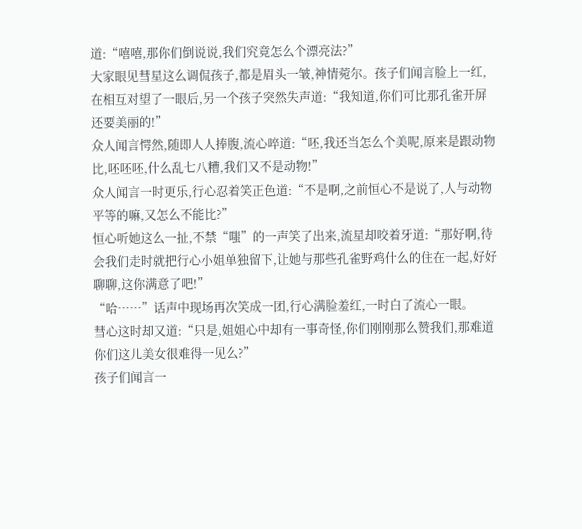道:“嘻嘻,那你们倒说说,我们究竟怎么个漂亮法?”
大家眼见彗星这么调侃孩子,都是眉头一皱,神情菀尔。孩子们闻言脸上一红,在相互对望了一眼后,另一个孩子突然失声道:“我知道,你们可比那孔雀开屏还要美丽的!”
众人闻言愕然,随即人人捧腹,流心啐道:“呸,我还当怎么个美呢,原来是跟动物比,呸呸呸,什么乱七八糟,我们又不是动物!”
众人闻言一时更乐,行心忍着笑正色道:“不是啊,之前恒心不是说了,人与动物平等的嘛,又怎么不能比?”
恒心听她这么一扯,不禁“嗤”的一声笑了出来,流星却咬着牙道:“那好啊,待会我们走时就把行心小姐单独留下,让她与那些孔雀野鸡什么的住在一起,好好聊聊,这你满意了吧!”
“哈……”话声中现场再次笑成一团,行心满脸羞红,一时白了流心一眼。
彗心这时却又道:“只是,姐姐心中却有一事奇怪,你们刚刚那么赞我们,那难道你们这儿美女很难得一见么?”
孩子们闻言一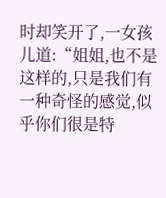时却笑开了,一女孩儿道:“姐姐,也不是这样的,只是我们有一种奇怪的感觉,似乎你们很是特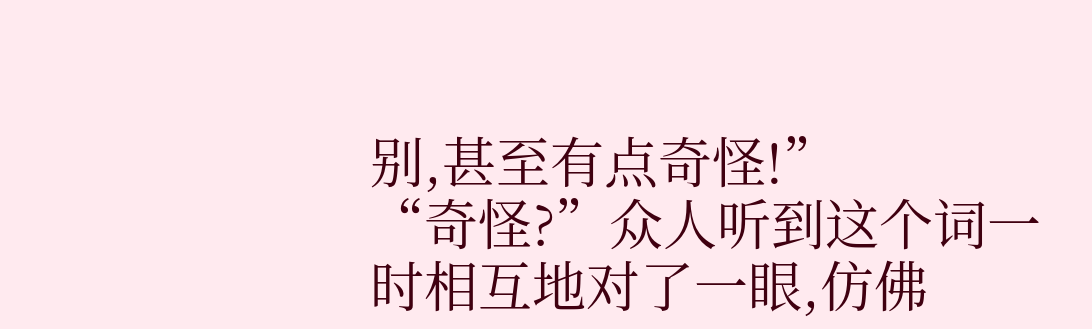别,甚至有点奇怪!”
“奇怪?”众人听到这个词一时相互地对了一眼,仿佛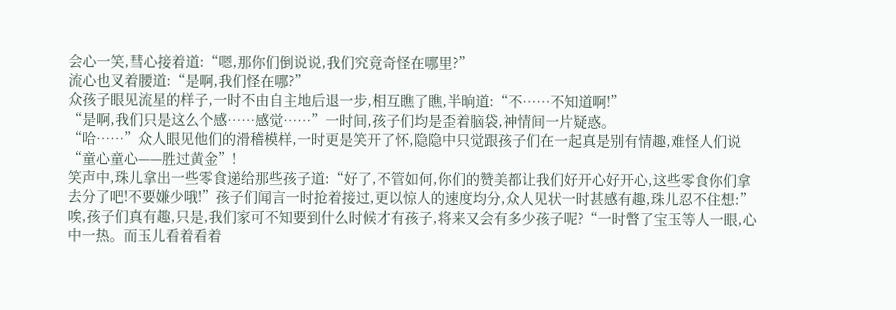会心一笑,彗心接着道:“嗯,那你们倒说说,我们究竟奇怪在哪里?”
流心也叉着腰道:“是啊,我们怪在哪?”
众孩子眼见流星的样子,一时不由自主地后退一步,相互瞧了瞧,半晌道:“不……不知道啊!”
“是啊,我们只是这么个感……感觉……”一时间,孩子们均是歪着脑袋,神情间一片疑惑。
“哈……”众人眼见他们的滑稽模样,一时更是笑开了怀,隐隐中只觉跟孩子们在一起真是别有情趣,难怪人们说“童心童心——胜过黄金”!
笑声中,珠儿拿出一些零食递给那些孩子道:“好了,不管如何,你们的赞美都让我们好开心好开心,这些零食你们拿去分了吧!不要嫌少哦!”孩子们闻言一时抢着接过,更以惊人的速度均分,众人见状一时甚感有趣,珠儿忍不住想:”唉,孩子们真有趣,只是,我们家可不知要到什么时候才有孩子,将来又会有多少孩子呢?“一时瞥了宝玉等人一眼,心中一热。而玉儿看着看着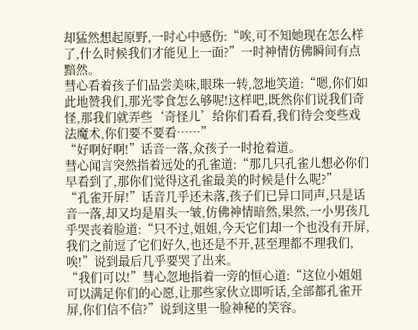却猛然想起原野,一时心中感伤:“唉,可不知她现在怎么样了,什么时候我们才能见上一面?”一时神情仿佛瞬间有点黯然。
彗心看着孩子们品尝美味,眼珠一转,忽地笑道:“嗯,你们如此地赞我们,那光零食怎么够呢!这样吧,既然你们说我们奇怪,那我们就弄些‘奇怪儿’给你们看看,我们待会变些戏法魔术,你们要不要看……”
“好啊好啊!”话音一落,众孩子一时抢着道。
彗心闻言突然指着远处的孔雀道:“那几只孔雀儿想必你们早看到了,那你们觉得这孔雀最美的时候是什么呢?”
“孔雀开屏!”话音几乎还未落,孩子们已异口同声,只是话音一落,却又均是眉头一皱,仿佛神情暗然,果然,一小男孩几乎哭丧着脸道:“只不过,姐姐,今天它们却一个也没有开屏,我们之前逗了它们好久,也还是不开,甚至理都不理我们,唉!”说到最后几乎要哭了出来。
“我们可以!”彗心忽地指着一旁的恒心道:“这位小姐姐可以满足你们的心愿,让那些家伙立即听话,全部都孔雀开屏,你们信不信?”说到这里一脸神秘的笑容。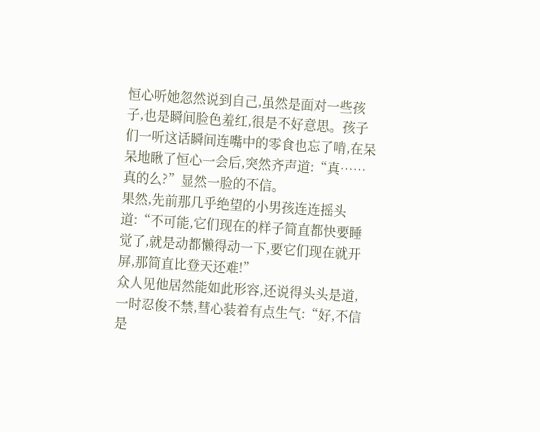恒心听她忽然说到自己,虽然是面对一些孩子,也是瞬间脸色羞红,很是不好意思。孩子们一听这话瞬间连嘴中的零食也忘了啃,在呆呆地瞅了恒心一会后,突然齐声道:“真……真的么?”显然一脸的不信。
果然,先前那几乎绝望的小男孩连连摇头道:“不可能,它们现在的样子简直都快要睡觉了,就是动都懒得动一下,要它们现在就开屏,那简直比登天还难!”
众人见他居然能如此形容,还说得头头是道,一时忍俊不禁,彗心装着有点生气:“好,不信是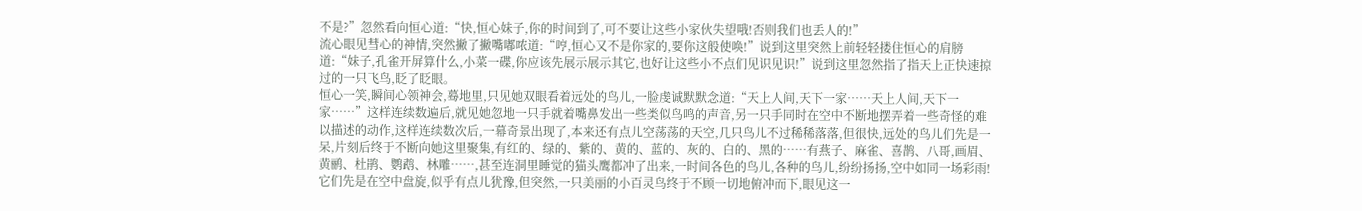不是?”忽然看向恒心道:“快,恒心妹子,你的时间到了,可不要让这些小家伙失望哦!否则我们也丢人的!”
流心眼见彗心的神情,突然撇了撇嘴嘟哝道:“哼,恒心又不是你家的,要你这般使唤!”说到这里突然上前轻轻搂住恒心的肩膀道:“妹子,孔雀开屏算什么,小菜一碟,你应该先展示展示其它,也好让这些小不点们见识见识!”说到这里忽然指了指天上正快速掠过的一只飞鸟,眨了眨眼。
恒心一笑,瞬间心领神会,蓦地里,只见她双眼看着远处的鸟儿,一脸虔诚默默念道:“天上人间,天下一家……天上人间,天下一家……”这样连续数遍后,就见她忽地一只手就着嘴鼻发出一些类似鸟鸣的声音,另一只手同时在空中不断地摆弄着一些奇怪的难以描述的动作,这样连续数次后,一幕奇景出现了,本来还有点儿空荡荡的天空,几只鸟儿不过稀稀落落,但很快,远处的鸟儿们先是一呆,片刻后终于不断向她这里聚集,有红的、绿的、紫的、黄的、蓝的、灰的、白的、黑的……有燕子、麻雀、喜鹊、八哥,画眉、黄鹂、杜鹃、鹦鹉、林雕……,甚至连洞里睡觉的猫头鹰都冲了出来,一时间各色的鸟儿,各种的鸟儿,纷纷扬扬,空中如同一场彩雨!它们先是在空中盘旋,似乎有点儿犹豫,但突然,一只美丽的小百灵鸟终于不顾一切地俯冲而下,眼见这一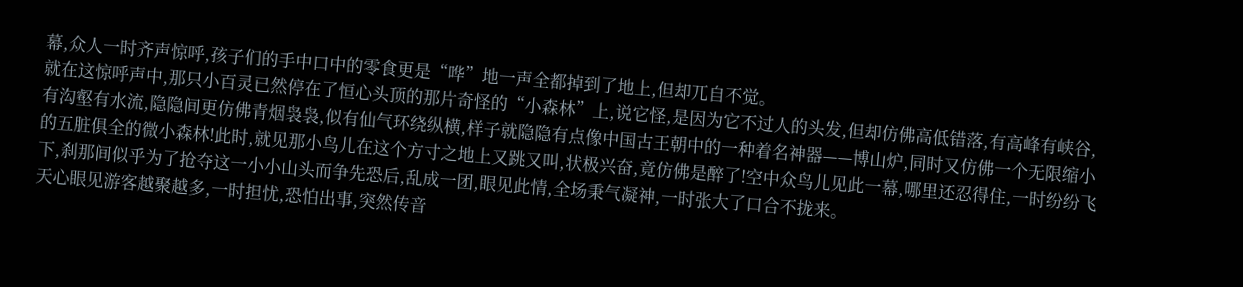幕,众人一时齐声惊呼,孩子们的手中口中的零食更是“哗”地一声全都掉到了地上,但却兀自不觉。
就在这惊呼声中,那只小百灵已然停在了恒心头顶的那片奇怪的“小森林”上,说它怪,是因为它不过人的头发,但却仿佛高低错落,有高峰有峡谷,有沟壑有水流,隐隐间更仿佛青烟袅袅,似有仙气环绕纵横,样子就隐隐有点像中国古王朝中的一种着名神器——博山炉,同时又仿佛一个无限缩小的五脏俱全的微小森林!此时,就见那小鸟儿在这个方寸之地上又跳又叫,状极兴奋,竟仿佛是醉了!空中众鸟儿见此一幕,哪里还忍得住,一时纷纷飞下,刹那间似乎为了抢夺这一小小山头而争先恐后,乱成一团,眼见此情,全场秉气凝神,一时张大了口合不拢来。
天心眼见游客越聚越多,一时担忧,恐怕出事,突然传音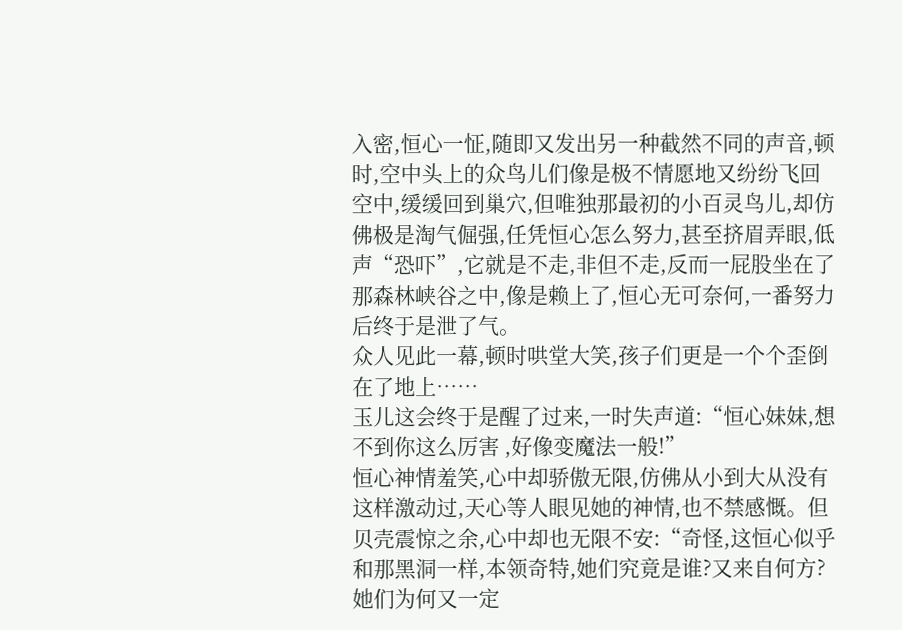入密,恒心一怔,随即又发出另一种截然不同的声音,顿时,空中头上的众鸟儿们像是极不情愿地又纷纷飞回空中,缓缓回到巢穴,但唯独那最初的小百灵鸟儿,却仿佛极是淘气倔强,任凭恒心怎么努力,甚至挤眉弄眼,低声“恐吓”,它就是不走,非但不走,反而一屁股坐在了那森林峡谷之中,像是赖上了,恒心无可奈何,一番努力后终于是泄了气。
众人见此一幕,顿时哄堂大笑,孩子们更是一个个歪倒在了地上……
玉儿这会终于是醒了过来,一时失声道:“恒心妹妹,想不到你这么厉害 ,好像变魔法一般!”
恒心神情羞笑,心中却骄傲无限,仿佛从小到大从没有这样激动过,天心等人眼见她的神情,也不禁感慨。但贝壳震惊之余,心中却也无限不安:“奇怪,这恒心似乎和那黑洞一样,本领奇特,她们究竟是谁?又来自何方?她们为何又一定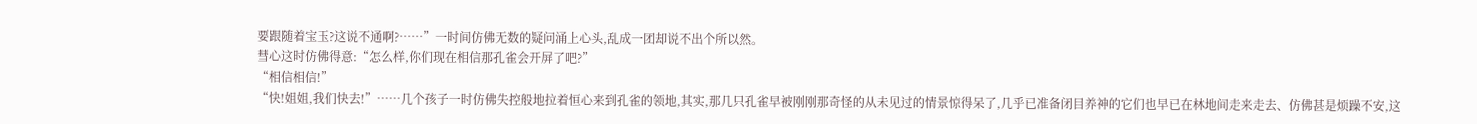要跟随着宝玉?这说不通啊?……”一时间仿佛无数的疑问涌上心头,乱成一团却说不出个所以然。
彗心这时仿佛得意:“怎么样,你们现在相信那孔雀会开屏了吧?”
“相信相信!”
“快!姐姐,我们快去!”……几个孩子一时仿佛失控般地拉着恒心来到孔雀的领地,其实,那几只孔雀早被刚刚那奇怪的从未见过的情景惊得呆了,几乎已准备闭目养神的它们也早已在林地间走来走去、仿佛甚是烦躁不安,这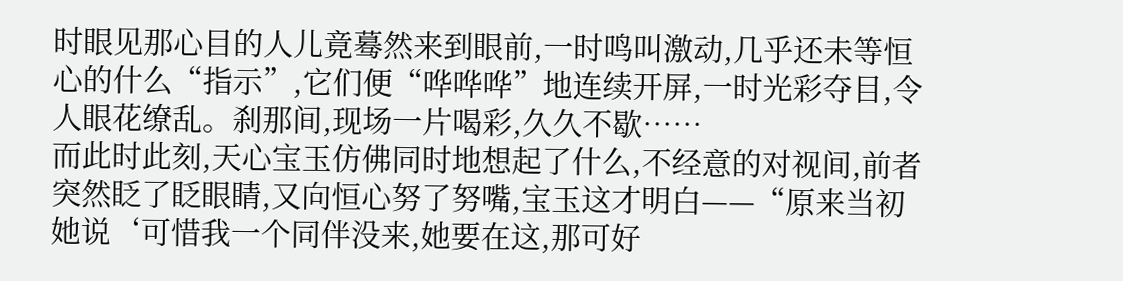时眼见那心目的人儿竟蓦然来到眼前,一时鸣叫激动,几乎还未等恒心的什么“指示”,它们便“哗哗哗”地连续开屏,一时光彩夺目,令人眼花缭乱。刹那间,现场一片喝彩,久久不歇……
而此时此刻,天心宝玉仿佛同时地想起了什么,不经意的对视间,前者突然眨了眨眼睛,又向恒心努了努嘴,宝玉这才明白——“原来当初她说‘可惜我一个同伴没来,她要在这,那可好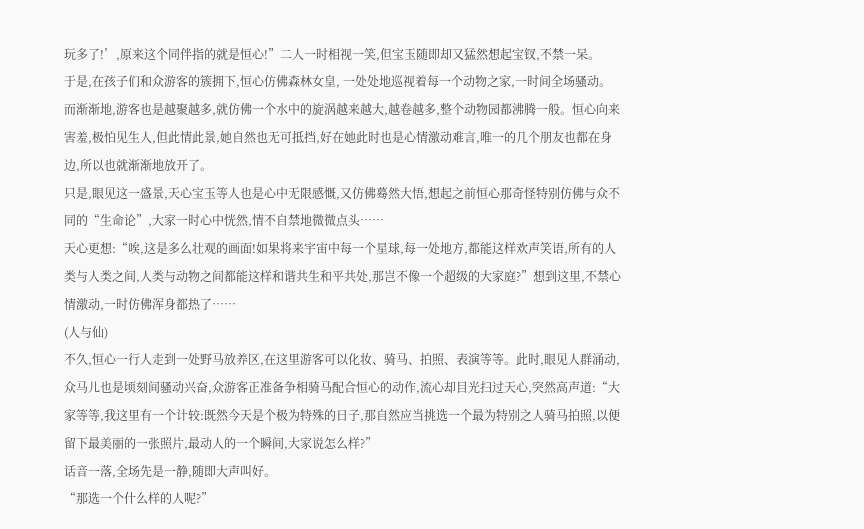玩多了!’,原来这个同伴指的就是恒心!”二人一时相视一笑,但宝玉随即却又猛然想起宝钗,不禁一呆。
于是,在孩子们和众游客的簇拥下,恒心仿佛森林女皇, 一处处地巡视着每一个动物之家,一时间全场骚动。而渐渐地,游客也是越聚越多,就仿佛一个水中的旋涡越来越大,越卷越多,整个动物园都沸腾一般。恒心向来害羞,极怕见生人,但此情此景,她自然也无可抵挡,好在她此时也是心情激动难言,唯一的几个朋友也都在身边,所以也就渐渐地放开了。
只是,眼见这一盛景,天心宝玉等人也是心中无限感慨,又仿佛蓦然大悟,想起之前恒心那奇怪特别仿佛与众不同的“生命论”,大家一时心中恍然,情不自禁地微微点头……
天心更想:“唉,这是多么壮观的画面!如果将来宇宙中每一个星球,每一处地方,都能这样欢声笑语,所有的人类与人类之间,人类与动物之间都能这样和谐共生和平共处,那岂不像一个超级的大家庭?”想到这里,不禁心情激动,一时仿佛浑身都热了……
(人与仙)
不久,恒心一行人走到一处野马放养区,在这里游客可以化妆、骑马、拍照、表演等等。此时,眼见人群涌动,众马儿也是顷刻间骚动兴奋,众游客正准备争相骑马配合恒心的动作,流心却目光扫过天心,突然高声道:“大家等等,我这里有一个计较:既然今天是个极为特殊的日子,那自然应当挑选一个最为特别之人骑马拍照,以便留下最美丽的一张照片,最动人的一个瞬间,大家说怎么样?”
话音一落,全场先是一静,随即大声叫好。
“那选一个什么样的人呢?”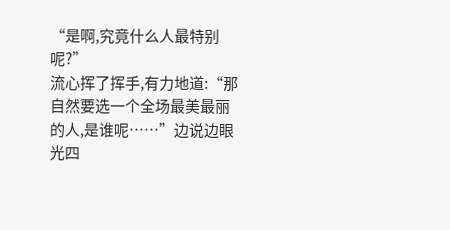“是啊,究竟什么人最特别呢?”
流心挥了挥手,有力地道:“那自然要选一个全场最美最丽的人,是谁呢……”边说边眼光四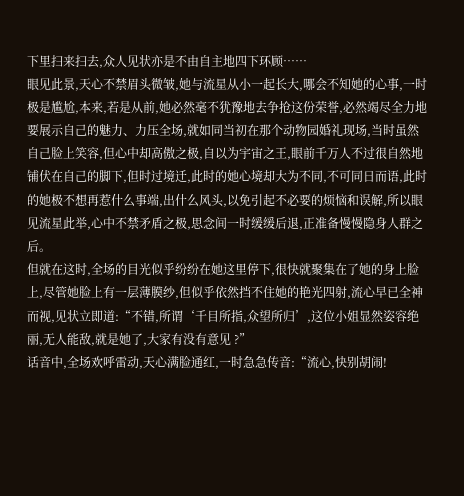下里扫来扫去,众人见状亦是不由自主地四下环顾……
眼见此景,天心不禁眉头微皱,她与流星从小一起长大,哪会不知她的心事,一时极是尴尬,本来,若是从前,她必然毫不犹豫地去争抢这份荣誉,必然竭尽全力地要展示自己的魅力、力压全场,就如同当初在那个动物园婚礼现场,当时虽然自己脸上笑容,但心中却高傲之极,自以为宇宙之王,眼前千万人不过很自然地铺伏在自己的脚下,但时过境迁,此时的她心境却大为不同,不可同日而语,此时的她极不想再惹什么事端,出什么风头,以免引起不必要的烦恼和误解,所以眼见流星此举,心中不禁矛盾之极,思念间一时缓缓后退,正准备慢慢隐身人群之后。
但就在这时,全场的目光似乎纷纷在她这里停下,很快就聚集在了她的身上脸上,尽管她脸上有一层薄膜纱,但似乎依然挡不住她的艳光四射,流心早已全神而视,见状立即道:“不错,所谓‘千目所指,众望所归’,这位小姐显然姿容绝丽,无人能敌,就是她了,大家有没有意见 ?”
话音中,全场欢呼雷动,天心满脸通红,一时急急传音:“流心,快别胡闹!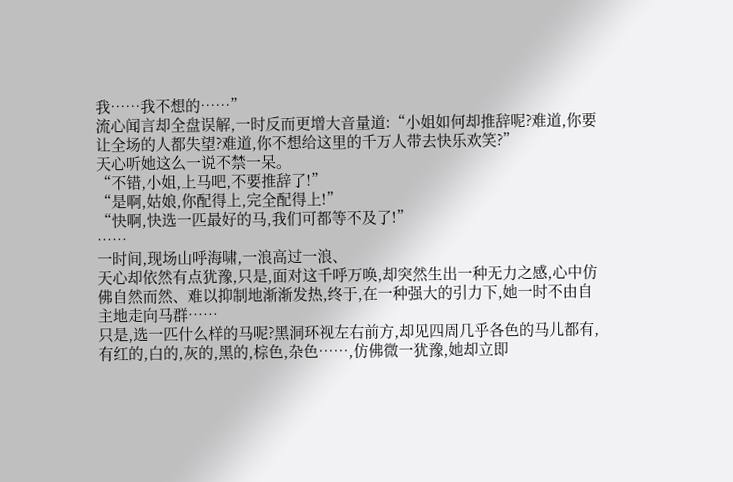我……我不想的……”
流心闻言却全盘误解,一时反而更增大音量道:“小姐如何却推辞呢?难道,你要让全场的人都失望?难道,你不想给这里的千万人带去快乐欢笑?”
天心听她这么一说不禁一呆。
“不错,小姐,上马吧,不要推辞了!”
“是啊,姑娘,你配得上,完全配得上!”
“快啊,快选一匹最好的马,我们可都等不及了!”
……
一时间,现场山呼海啸,一浪高过一浪、
天心却依然有点犹豫,只是,面对这千呼万唤,却突然生出一种无力之感,心中仿佛自然而然、难以抑制地渐渐发热,终于,在一种强大的引力下,她一时不由自主地走向马群……
只是,选一匹什么样的马呢?黑洞环视左右前方,却见四周几乎各色的马儿都有,有红的,白的,灰的,黑的,棕色,杂色……,仿佛微一犹豫,她却立即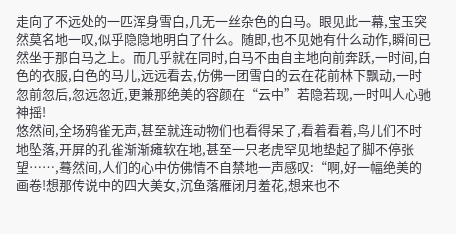走向了不远处的一匹浑身雪白,几无一丝杂色的白马。眼见此一幕,宝玉突然莫名地一叹,似乎隐隐地明白了什么。随即,也不见她有什么动作,瞬间已然坐于那白马之上。而几乎就在同时,白马不由自主地向前奔跃,一时间,白色的衣服,白色的马儿,远远看去,仿佛一团雪白的云在花前林下飘动,一时忽前忽后,忽远忽近,更兼那绝美的容颜在“云中”若隐若现,一时叫人心驰神摇!
悠然间,全场鸦雀无声,甚至就连动物们也看得呆了,看着看着,鸟儿们不时地坠落,开屏的孔雀渐渐瘫软在地,甚至一只老虎罕见地垫起了脚不停张望……,蓦然间,人们的心中仿佛情不自禁地一声感叹:“啊,好一幅绝美的画卷!想那传说中的四大美女,沉鱼落雁闭月羞花,想来也不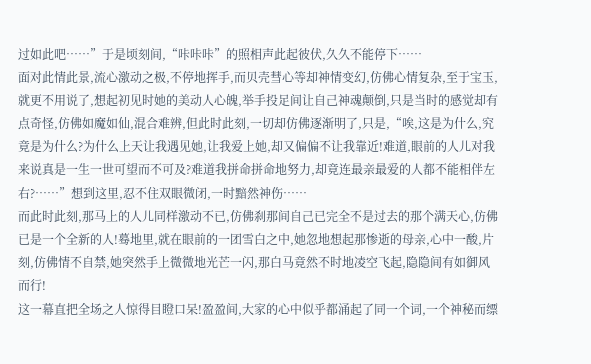过如此吧……”于是顷刻间,“咔咔咔”的照相声此起彼伏,久久不能停下……
面对此情此景,流心激动之极,不停地挥手,而贝壳彗心等却神情变幻,仿佛心情复杂,至于宝玉,就更不用说了,想起初见时她的美动人心魄,举手投足间让自己神魂颠倒,只是当时的感觉却有点奇怪,仿佛如魔如仙,混合难辨,但此时此刻,一切却仿佛逐渐明了,只是,“唉,这是为什么,究竟是为什么?为什么上天让我遇见她,让我爱上她,却又偏偏不让我靠近!难道,眼前的人儿对我来说真是一生一世可望而不可及?难道我拼命拼命地努力,却竟连最亲最爱的人都不能相伴左右?……”想到这里,忍不住双眼微闭,一时黯然神伤……
而此时此刻,那马上的人儿同样激动不已,仿佛刹那间自己已完全不是过去的那个满天心,仿佛已是一个全新的人!蓦地里,就在眼前的一团雪白之中,她忽地想起那惨逝的母亲,心中一酸,片刻,仿佛情不自禁,她突然手上微微地光芒一闪,那白马竟然不时地凌空飞起,隐隐间有如御风而行!
这一幕直把全场之人惊得目瞪口呆!盈盈间,大家的心中似乎都涌起了同一个词,一个神秘而缥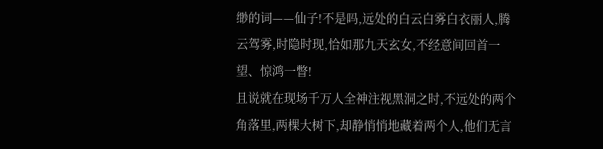缈的词——仙子!不是吗,远处的白云白雾白衣丽人,腾云驾雾,时隐时现,恰如那九天玄女,不经意间回首一望、惊鸿一瞥!
且说就在现场千万人全神注视黑洞之时,不远处的两个角落里,两棵大树下,却静悄悄地藏着两个人,他们无言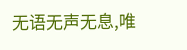无语无声无息,唯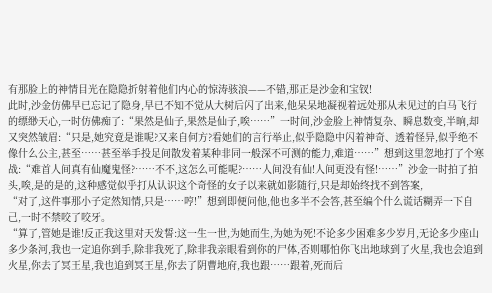有那脸上的神情目光在隐隐折射着他们内心的惊涛骇浪——不错,那正是沙金和宝钗!
此时,沙金仿佛早已忘记了隐身,早已不知不觉从大树后闪了出来,他呆呆地凝视着远处那从未见过的白马飞行的缥缈天心,一时仿佛痴了:“果然是仙子,果然是仙子,唉……”一时间,沙金脸上神情复杂、瞬息数变,半晌,却又突然皱眉:“只是,她究竟是谁呢?又来自何方?看她们的言行举止,似乎隐隐中闪着神奇、透着怪异,似乎绝不像什么公主,甚至……甚至举手投足间散发着某种非同一般深不可测的能力,难道……”想到这里忽地打了个寒战:“难首人间真有仙魔鬼怪?……不不,这怎么可能呢?……人间没有仙!人间更没有怪!……”沙金一时拍了拍头,唉,是的是的,这种感觉似乎打从认识这个奇怪的女子以来就如影随行,只是却始终找不到答案,
“对了,这件事那小子定然知情,只是……哼!”想到即便问他,他也多半不会答,甚至编个什么谎话糊弄一下自己,一时不禁咬了咬牙。
“算了,管她是谁!反正我这里对天发誓:这一生一世,为她而生,为她为死!不论多少困难多少岁月,无论多少座山多少条河,我也一定追你到手,除非我死了,除非我亲眼看到你的尸体,否则哪怕你飞出地球到了火星,我也会追到火星,你去了冥王星,我也追到冥王星,你去了阴曹地府,我也跟……跟着,死而后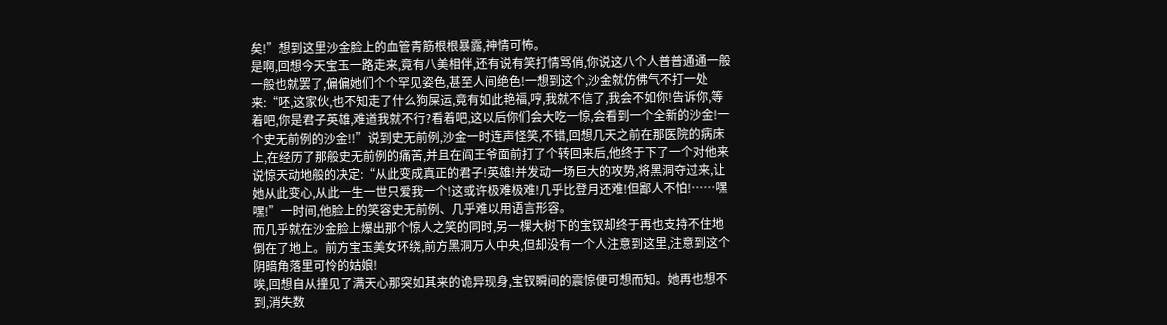矣!”想到这里沙金脸上的血管青筋根根暴露,神情可怖。
是啊,回想今天宝玉一路走来,竟有八美相伴,还有说有笑打情骂俏,你说这八个人普普通通一般一般也就罢了,偏偏她们个个罕见姿色,甚至人间绝色!一想到这个,沙金就仿佛气不打一处来:“呸,这家伙,也不知走了什么狗屎运,竟有如此艳福,哼,我就不信了,我会不如你!告诉你,等着吧,你是君子英雄,难道我就不行?看着吧,这以后你们会大吃一惊,会看到一个全新的沙金!一个史无前例的沙金!!”说到史无前例,沙金一时连声怪笑,不错,回想几天之前在那医院的病床上,在经历了那般史无前例的痛苦,并且在阎王爷面前打了个转回来后,他终于下了一个对他来说惊天动地般的决定:“从此变成真正的君子!英雄!并发动一场巨大的攻势,将黑洞夺过来,让她从此变心,从此一生一世只爱我一个!这或许极难极难!几乎比登月还难!但鄙人不怕!……嘿嘿!”一时间,他脸上的笑容史无前例、几乎难以用语言形容。
而几乎就在沙金脸上爆出那个惊人之笑的同时,另一棵大树下的宝钗却终于再也支持不住地倒在了地上。前方宝玉美女环绕,前方黑洞万人中央,但却没有一个人注意到这里,注意到这个阴暗角落里可怜的姑娘!
唉,回想自从撞见了满天心那突如其来的诡异现身,宝钗瞬间的震惊便可想而知。她再也想不到,消失数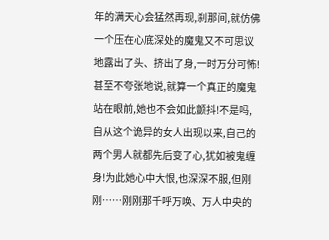年的满天心会猛然再现,刹那间,就仿佛一个压在心底深处的魔鬼又不可思议地露出了头、挤出了身,一时万分可怖!甚至不夸张地说,就算一个真正的魔鬼站在眼前,她也不会如此颤抖!不是吗,自从这个诡异的女人出现以来,自己的两个男人就都先后变了心,犹如被鬼缠身!为此她心中大恨,也深深不服,但刚刚……刚刚那千呼万唤、万人中央的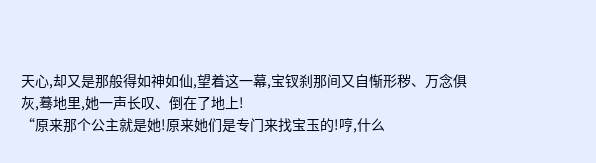天心,却又是那般得如神如仙,望着这一幕,宝钗刹那间又自惭形秽、万念俱灰,蓦地里,她一声长叹、倒在了地上!
“原来那个公主就是她!原来她们是专门来找宝玉的!哼,什么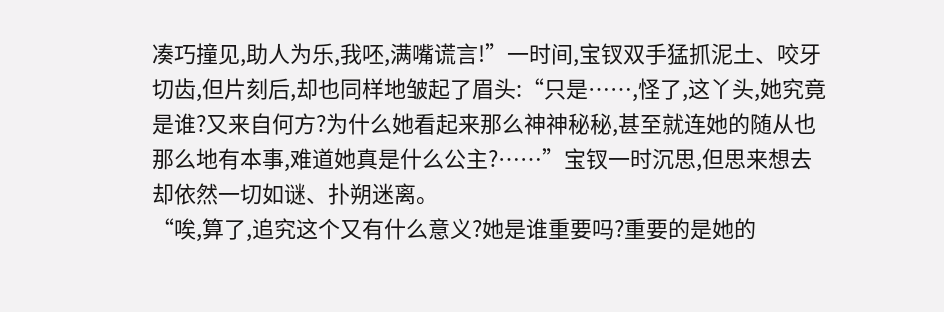凑巧撞见,助人为乐,我呸,满嘴谎言!”一时间,宝钗双手猛抓泥土、咬牙切齿,但片刻后,却也同样地皱起了眉头:“只是……,怪了,这丫头,她究竟是谁?又来自何方?为什么她看起来那么神神秘秘,甚至就连她的随从也那么地有本事,难道她真是什么公主?……”宝钗一时沉思,但思来想去却依然一切如谜、扑朔迷离。
“唉,算了,追究这个又有什么意义?她是谁重要吗?重要的是她的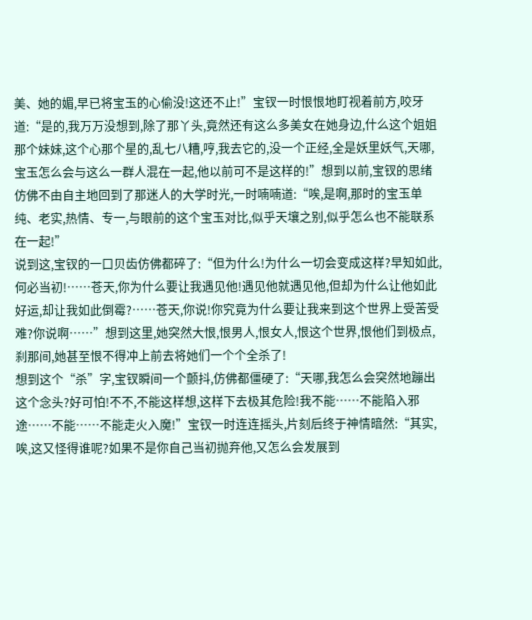美、她的媚,早已将宝玉的心偷没!这还不止!”宝钗一时恨恨地盯视着前方,咬牙道:“是的,我万万没想到,除了那丫头,竟然还有这么多美女在她身边,什么这个姐姐那个妹妹,这个心那个星的,乱七八糟,哼,我去它的,没一个正经,全是妖里妖气,天哪,宝玉怎么会与这么一群人混在一起,他以前可不是这样的!”想到以前,宝钗的思绪仿佛不由自主地回到了那迷人的大学时光,一时喃喃道:“唉,是啊,那时的宝玉单纯、老实,热情、专一,与眼前的这个宝玉对比,似乎天壤之别,似乎怎么也不能联系在一起!”
说到这,宝钗的一口贝齿仿佛都碎了:“但为什么!为什么一切会变成这样?早知如此,何必当初!……苍天,你为什么要让我遇见他!遇见他就遇见他,但却为什么让他如此好运,却让我如此倒霉?……苍天,你说!你究竟为什么要让我来到这个世界上受苦受难?你说啊……”想到这里,她突然大恨,恨男人,恨女人,恨这个世界,恨他们到极点,刹那间,她甚至恨不得冲上前去将她们一个个全杀了!
想到这个“杀”字,宝钗瞬间一个颤抖,仿佛都僵硬了:“天哪,我怎么会突然地蹦出这个念头?好可怕!不不,不能这样想,这样下去极其危险!我不能……不能陷入邪途……不能……不能走火入魔!”宝钗一时连连摇头,片刻后终于神情暗然:“其实,唉,这又怪得谁呢?如果不是你自己当初抛弃他,又怎么会发展到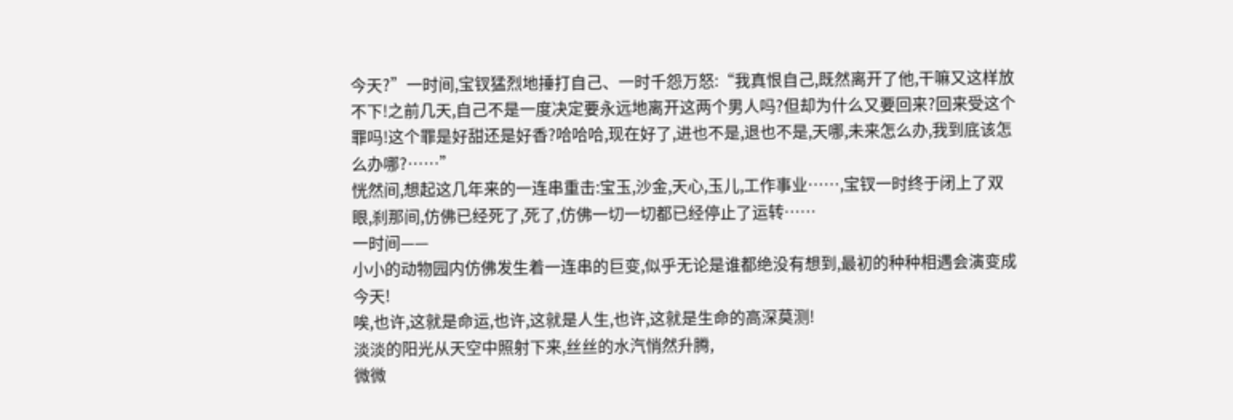今天?”一时间,宝钗猛烈地捶打自己、一时千怨万怒:“我真恨自己,既然离开了他,干嘛又这样放不下!之前几天,自己不是一度决定要永远地离开这两个男人吗?但却为什么又要回来?回来受这个罪吗!这个罪是好甜还是好香?哈哈哈,现在好了,进也不是,退也不是,天哪,未来怎么办,我到底该怎么办哪?……”
恍然间,想起这几年来的一连串重击:宝玉,沙金,天心,玉儿,工作事业……,宝钗一时终于闭上了双眼,刹那间,仿佛已经死了,死了,仿佛一切一切都已经停止了运转……
一时间——
小小的动物园内仿佛发生着一连串的巨变,似乎无论是谁都绝没有想到,最初的种种相遇会演变成今天!
唉,也许,这就是命运,也许,这就是人生,也许,这就是生命的高深莫测!
淡淡的阳光从天空中照射下来,丝丝的水汽悄然升腾,
微微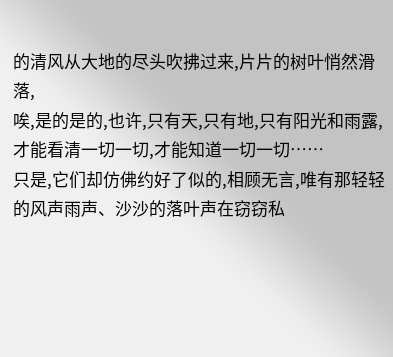的清风从大地的尽头吹拂过来,片片的树叶悄然滑落,
唉,是的是的,也许,只有天,只有地,只有阳光和雨露,才能看清一切一切,才能知道一切一切……
只是,它们却仿佛约好了似的,相顾无言,唯有那轻轻的风声雨声、沙沙的落叶声在窃窃私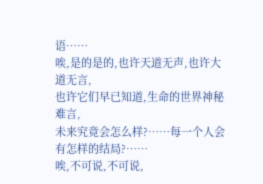语……
唉,是的是的,也许天道无声,也许大道无言,
也许它们早已知道,生命的世界神秘难言,
未来究竟会怎么样?……每一个人会有怎样的结局?……
唉,不可说,不可说,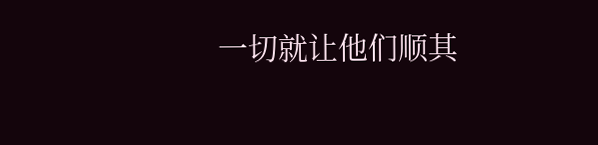一切就让他们顺其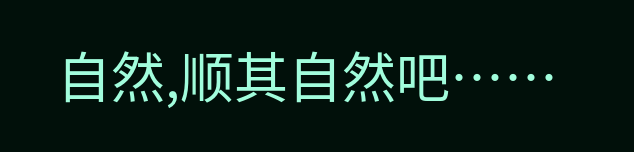自然,顺其自然吧……